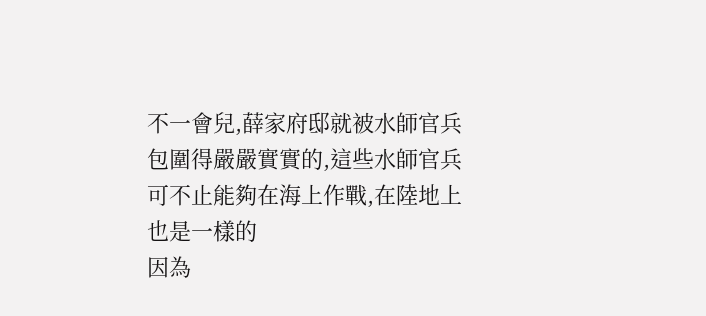不一會兒,薛家府邸就被水師官兵包圍得嚴嚴實實的,這些水師官兵可不止能夠在海上作戰,在陸地上也是一樣的
因為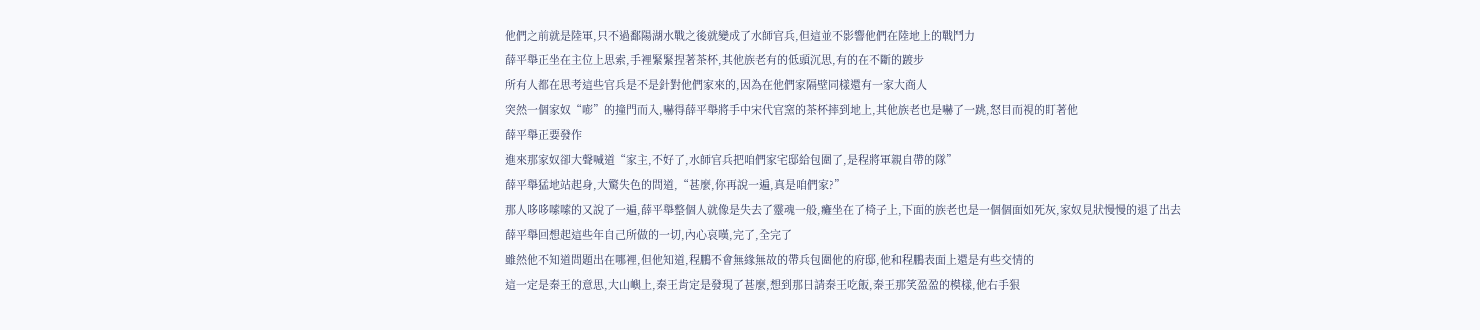他們之前就是陸軍,只不過鄱陽湖水戰之後就變成了水師官兵,但這並不影響他們在陸地上的戰鬥力
薛平舉正坐在主位上思索,手裡緊緊捏著茶杯,其他族老有的低頭沉思,有的在不斷的踱步
所有人都在思考這些官兵是不是針對他們家來的,因為在他們家隔壁同樣還有一家大商人
突然一個家奴“嘭”的撞門而入,嚇得薛平舉將手中宋代官窯的茶杯摔到地上,其他族老也是嚇了一跳,怒目而視的盯著他
薛平舉正要發作
進來那家奴卻大聲喊道“家主,不好了,水師官兵把咱們家宅邸給包圍了,是程將軍親自帶的隊”
薛平舉猛地站起身,大驚失色的問道,“甚麼,你再說一遍,真是咱們家?”
那人哆哆嗦嗦的又說了一遍,薛平舉整個人就像是失去了靈魂一般,癱坐在了椅子上,下面的族老也是一個個面如死灰,家奴見狀慢慢的退了出去
薛平舉回想起這些年自己所做的一切,內心哀嘆,完了,全完了
雖然他不知道問題出在哪裡,但他知道,程鵬不會無緣無故的帶兵包圍他的府邸,他和程鵬表面上還是有些交情的
這一定是秦王的意思,大山嶼上,秦王肯定是發現了甚麼,想到那日請秦王吃飯,秦王那笑盈盈的模樣,他右手狠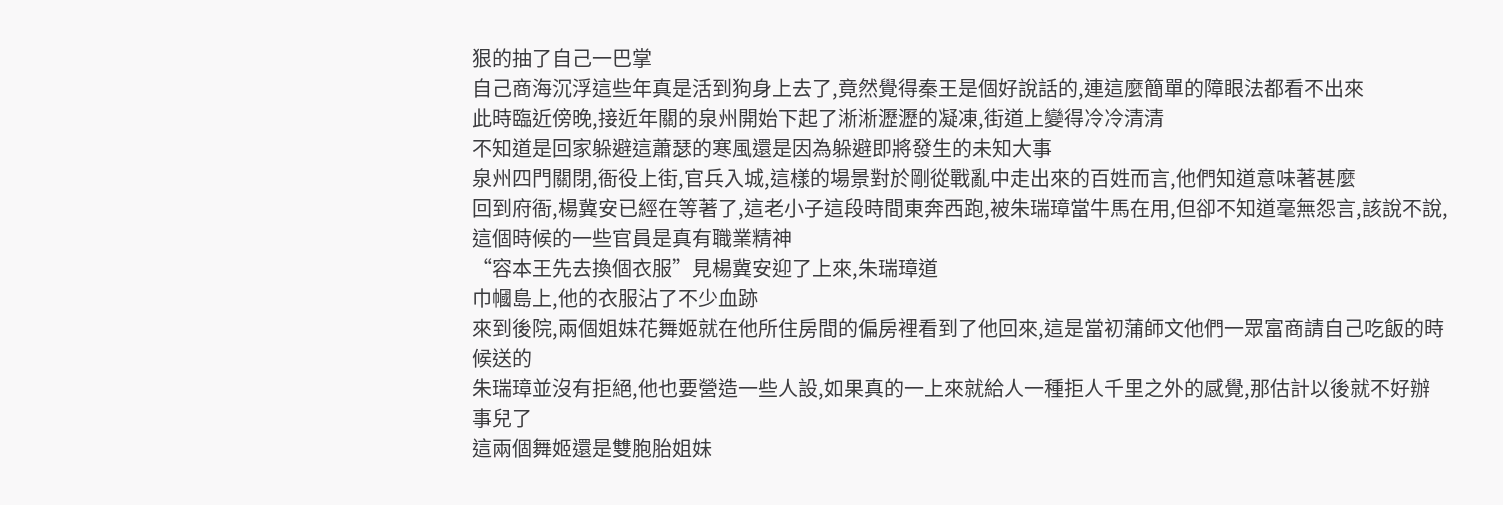狠的抽了自己一巴掌
自己商海沉浮這些年真是活到狗身上去了,竟然覺得秦王是個好說話的,連這麼簡單的障眼法都看不出來
此時臨近傍晚,接近年關的泉州開始下起了淅淅瀝瀝的凝凍,街道上變得冷冷清清
不知道是回家躲避這蕭瑟的寒風還是因為躲避即將發生的未知大事
泉州四門關閉,衙役上街,官兵入城,這樣的場景對於剛從戰亂中走出來的百姓而言,他們知道意味著甚麼
回到府衙,楊冀安已經在等著了,這老小子這段時間東奔西跑,被朱瑞璋當牛馬在用,但卻不知道毫無怨言,該說不說,這個時候的一些官員是真有職業精神
“容本王先去換個衣服”見楊冀安迎了上來,朱瑞璋道
巾幗島上,他的衣服沾了不少血跡
來到後院,兩個姐妹花舞姬就在他所住房間的偏房裡看到了他回來,這是當初蒲師文他們一眾富商請自己吃飯的時候送的
朱瑞璋並沒有拒絕,他也要營造一些人設,如果真的一上來就給人一種拒人千里之外的感覺,那估計以後就不好辦事兒了
這兩個舞姬還是雙胞胎姐妹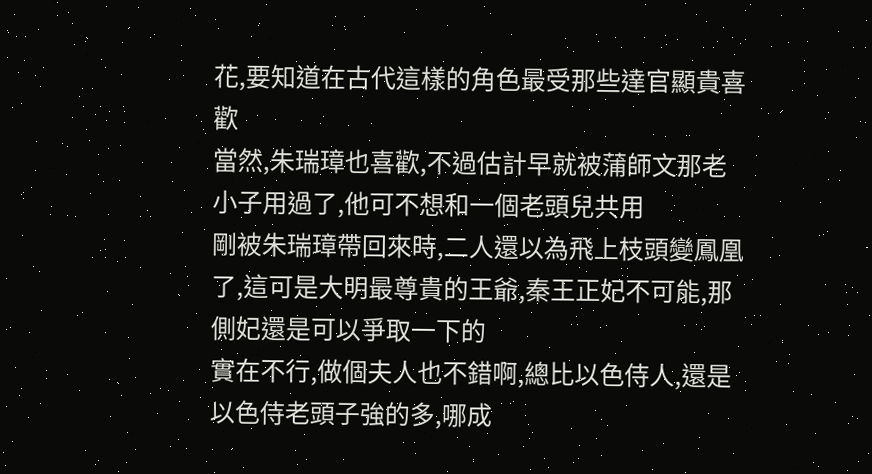花,要知道在古代這樣的角色最受那些達官顯貴喜歡
當然,朱瑞璋也喜歡,不過估計早就被蒲師文那老小子用過了,他可不想和一個老頭兒共用
剛被朱瑞璋帶回來時,二人還以為飛上枝頭變鳳凰了,這可是大明最尊貴的王爺,秦王正妃不可能,那側妃還是可以爭取一下的
實在不行,做個夫人也不錯啊,總比以色侍人,還是以色侍老頭子強的多,哪成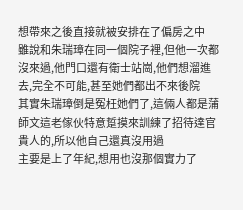想帶來之後直接就被安排在了偏房之中
雖說和朱瑞璋在同一個院子裡,但他一次都沒來過,他門口還有衛士站崗,他們想溜進去,完全不可能,甚至她們都出不來後院
其實朱瑞璋倒是冤枉她們了,這倆人都是蒲師文這老傢伙特意踅摸來訓練了招待達官貴人的,所以他自己還真沒用過
主要是上了年紀,想用也沒那個實力了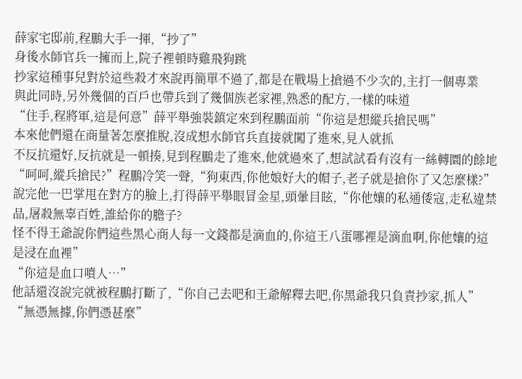薛家宅邸前,程鵬大手一揮,“抄了”
身後水師官兵一擁而上,院子裡頓時雞飛狗跳
抄家這種事兒對於這些殺才來說再簡單不過了,都是在戰場上搶過不少次的,主打一個專業
與此同時,另外幾個的百戶也帶兵到了幾個族老家裡,熟悉的配方,一樣的味道
“住手,程將軍,這是何意”薛平舉強裝鎮定來到程鵬面前“你這是想縱兵搶民嗎”
本來他們還在商量著怎麼推脫,沒成想水師官兵直接就闖了進來,見人就抓
不反抗還好,反抗就是一頓揍,見到程鵬走了進來,他就過來了,想試試看有沒有一絲轉圜的餘地
“呵呵,縱兵搶民?”程鵬冷笑一聲,“狗東西,你他娘好大的帽子,老子就是搶你了又怎麼樣?”
說完他一巴掌甩在對方的臉上,打得薛平舉眼冒金星,頭暈目眩,“你他孃的私通倭寇,走私違禁品,屠殺無辜百姓,誰給你的膽子?
怪不得王爺說你們這些黑心商人每一文錢都是滴血的,你這王八蛋哪裡是滴血啊,你他孃的這是浸在血裡”
“你這是血口噴人…”
他話還沒說完就被程鵬打斷了,“你自己去吧和王爺解釋去吧,你黑爺我只負責抄家,抓人”
“無憑無據,你們憑甚麼”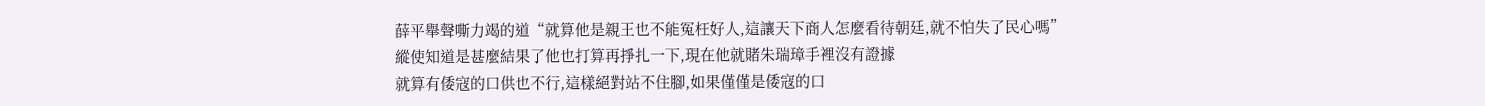薛平舉聲嘶力竭的道“就算他是親王也不能冤枉好人,這讓天下商人怎麼看待朝廷,就不怕失了民心嗎”
縱使知道是甚麼結果了他也打算再掙扎一下,現在他就賭朱瑞璋手裡沒有證據
就算有倭寇的口供也不行,這樣絕對站不住腳,如果僅僅是倭寇的口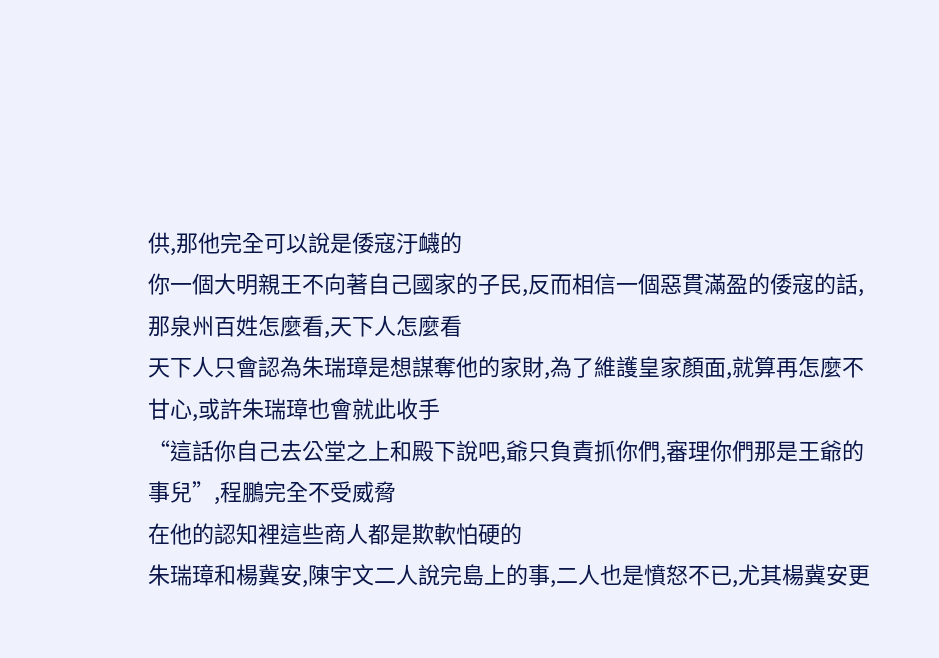供,那他完全可以說是倭寇汙衊的
你一個大明親王不向著自己國家的子民,反而相信一個惡貫滿盈的倭寇的話,那泉州百姓怎麼看,天下人怎麼看
天下人只會認為朱瑞璋是想謀奪他的家財,為了維護皇家顏面,就算再怎麼不甘心,或許朱瑞璋也會就此收手
“這話你自己去公堂之上和殿下說吧,爺只負責抓你們,審理你們那是王爺的事兒”,程鵬完全不受威脅
在他的認知裡這些商人都是欺軟怕硬的
朱瑞璋和楊冀安,陳宇文二人說完島上的事,二人也是憤怒不已,尤其楊冀安更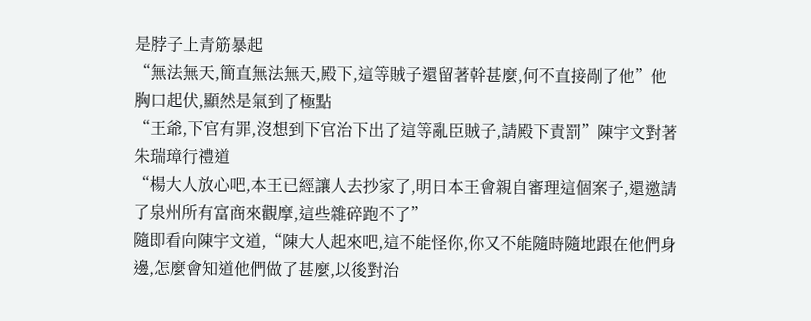是脖子上青筋暴起
“無法無天,簡直無法無天,殿下,這等賊子還留著幹甚麼,何不直接剮了他”他胸口起伏,顯然是氣到了極點
“王爺,下官有罪,沒想到下官治下出了這等亂臣賊子,請殿下責罰”陳宇文對著朱瑞璋行禮道
“楊大人放心吧,本王已經讓人去抄家了,明日本王會親自審理這個案子,還邀請了泉州所有富商來觀摩,這些雜碎跑不了”
隨即看向陳宇文道,“陳大人起來吧,這不能怪你,你又不能隨時隨地跟在他們身邊,怎麼會知道他們做了甚麼,以後對治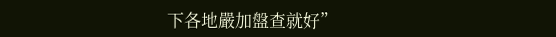下各地嚴加盤查就好”